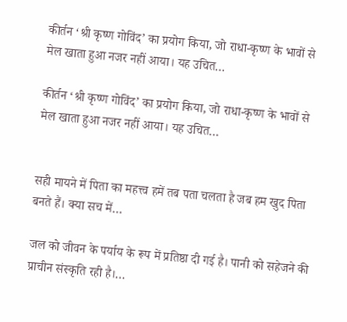कीर्तन ‘श्री कृष्ण गोविंद’ का प्रयोग किया, जो राधा-कृष्ण के भावों से मेल खाता हुआ नजर नहीं आया। यह उचित…

कीर्तन ‘श्री कृष्ण गोविंद’ का प्रयोग किया, जो राधा-कृष्ण के भावों से मेल खाता हुआ नजर नहीं आया। यह उचित…


सही मायने में पिता का महत्त्व हमें तब पता चलता है जब हम खुद पिता बनते हैं। क्या सच में…

जल को जीवन के पर्याय के रूप में प्रतिष्ठा दी गई है। पानी को सहेजने की प्राचीन संस्कृति रही है।…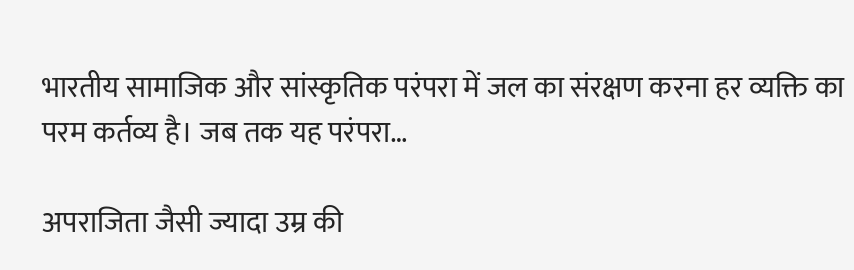भारतीय सामाजिक और सांस्कृतिक परंपरा में जल का संरक्षण करना हर व्यक्ति का परम कर्तव्य है। जब तक यह परंपरा…

अपराजिता जैसी ज्यादा उम्र की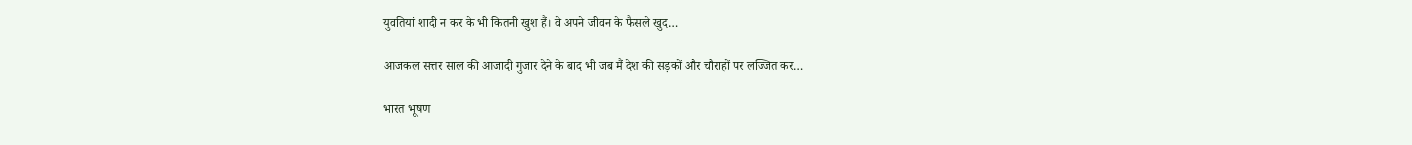युवतियां शादी न कर के भी कितनी खुश हैं। वे अपने जीवन के फैसले खुद…

आजकल सत्तर साल की आजादी गुजार देने के बाद भी जब मैं देश की सड़कों और चौराहों पर लज्जित कर…

भारत भूषण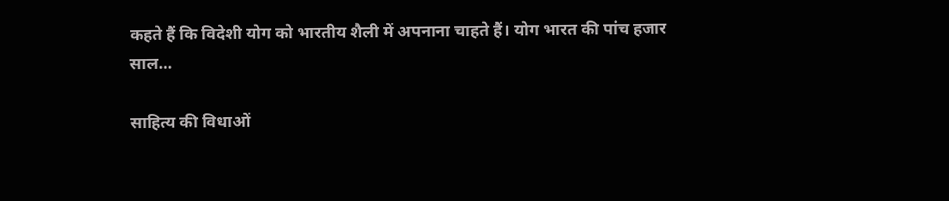कहते हैं कि विदेशी योग को भारतीय शैली में अपनाना चाहते हैं। योग भारत की पांच हजार साल…

साहित्य की विधाओं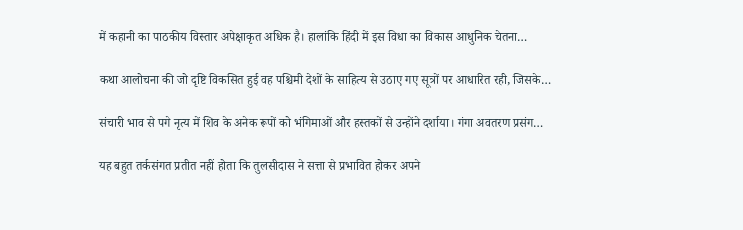में कहानी का पाठकीय विस्तार अपेक्षाकृत अधिक है। हालांकि हिंदी में इस विधा का विकास आधुनिक चेतना…

कथा आलोचना की जो दृष्टि विकसित हुई वह पश्चिमी देशों के साहित्य से उठाए गए सूत्रों पर आधारित रही, जिसके…

संचारी भाव से पगे नृत्य में शिव के अनेक रूपों को भंगिमाओं और हस्तकों से उन्होंने दर्शाया। गंगा अवतरण प्रसंग…

यह बहुत तर्कसंगत प्रतीत नहीं होता कि तुलसीदास ने सत्ता से प्रभावित होकर अपने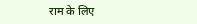राम के लिए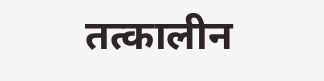तत्कालीन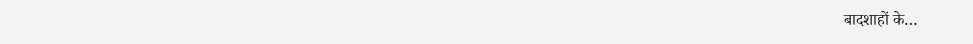बादशाहों के…